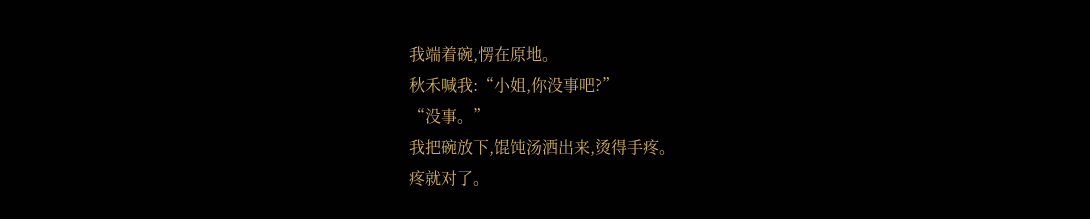我端着碗,愣在原地。
秋禾喊我:“小姐,你没事吧?”
“没事。”
我把碗放下,馄饨汤洒出来,烫得手疼。
疼就对了。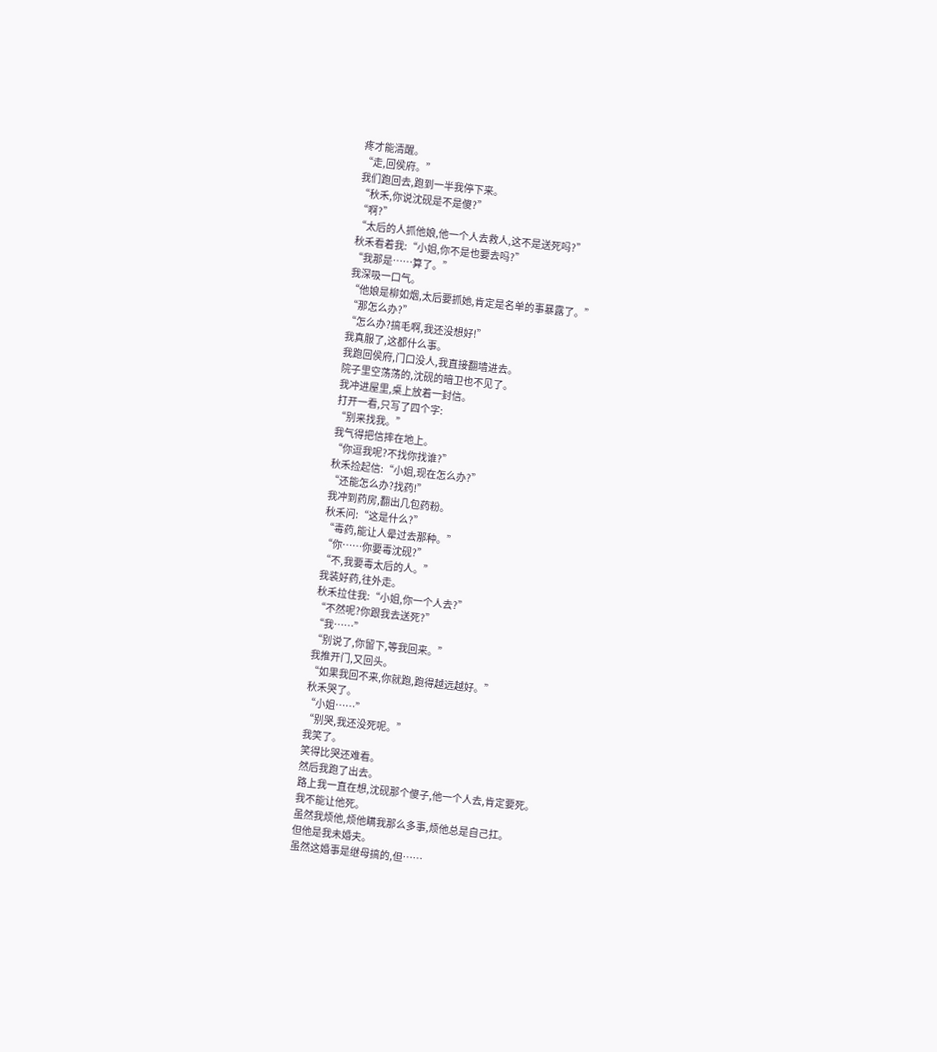疼才能清醒。
“走,回侯府。”
我们跑回去,跑到一半我停下来。
“秋禾,你说沈砚是不是傻?”
“啊?”
“太后的人抓他娘,他一个人去救人,这不是送死吗?”
秋禾看着我:“小姐,你不是也要去吗?”
“我那是……算了。”
我深吸一口气。
“他娘是柳如烟,太后要抓她,肯定是名单的事暴露了。”
“那怎么办?”
“怎么办?搞毛啊,我还没想好!”
我真服了,这都什么事。
我跑回侯府,门口没人,我直接翻墙进去。
院子里空荡荡的,沈砚的暗卫也不见了。
我冲进屋里,桌上放着一封信。
打开一看,只写了四个字:
“别来找我。”
我气得把信摔在地上。
“你逗我呢?不找你找谁?”
秋禾捡起信:“小姐,现在怎么办?”
“还能怎么办?找药!”
我冲到药房,翻出几包药粉。
秋禾问:“这是什么?”
“毒药,能让人晕过去那种。”
“你……你要毒沈砚?”
“不,我要毒太后的人。”
我装好药,往外走。
秋禾拉住我:“小姐,你一个人去?”
“不然呢?你跟我去送死?”
“我……”
“别说了,你留下,等我回来。”
我推开门,又回头。
“如果我回不来,你就跑,跑得越远越好。”
秋禾哭了。
“小姐……”
“别哭,我还没死呢。”
我笑了。
笑得比哭还难看。
然后我跑了出去。
路上我一直在想,沈砚那个傻子,他一个人去,肯定要死。
我不能让他死。
虽然我烦他,烦他瞒我那么多事,烦他总是自己扛。
但他是我未婚夫。
虽然这婚事是继母搞的,但……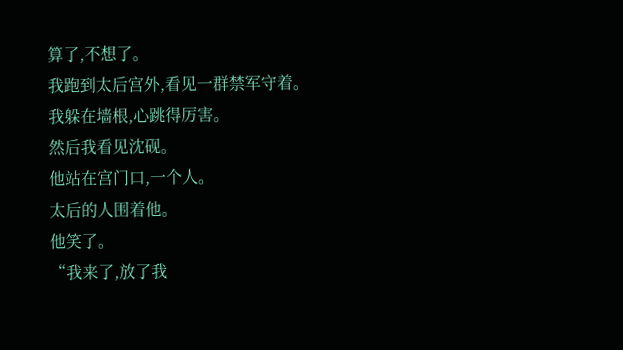算了,不想了。
我跑到太后宫外,看见一群禁军守着。
我躲在墙根,心跳得厉害。
然后我看见沈砚。
他站在宫门口,一个人。
太后的人围着他。
他笑了。
“我来了,放了我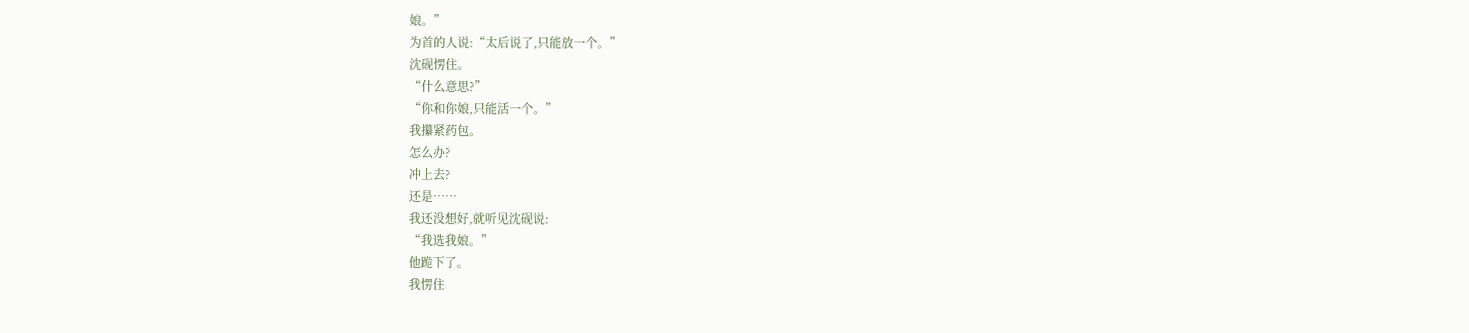娘。”
为首的人说:“太后说了,只能放一个。”
沈砚愣住。
“什么意思?”
“你和你娘,只能活一个。”
我攥紧药包。
怎么办?
冲上去?
还是……
我还没想好,就听见沈砚说:
“我选我娘。”
他跪下了。
我愣住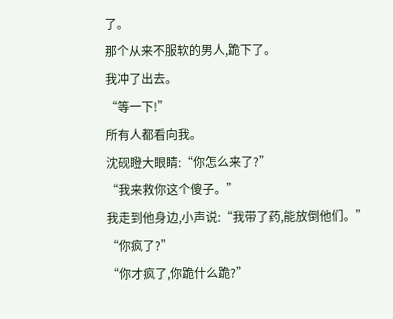了。
那个从来不服软的男人,跪下了。
我冲了出去。
“等一下!”
所有人都看向我。
沈砚瞪大眼睛:“你怎么来了?”
“我来救你这个傻子。”
我走到他身边,小声说:“我带了药,能放倒他们。”
“你疯了?”
“你才疯了,你跪什么跪?”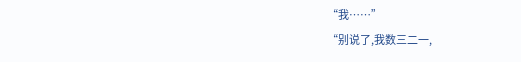“我……”
“别说了,我数三二一,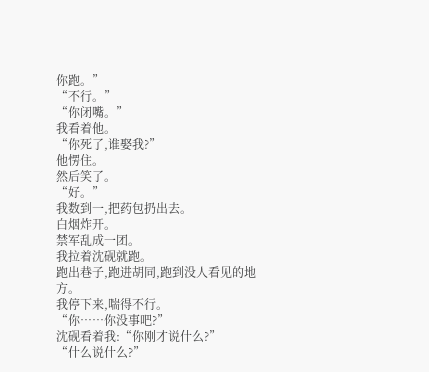你跑。”
“不行。”
“你闭嘴。”
我看着他。
“你死了,谁娶我?”
他愣住。
然后笑了。
“好。”
我数到一,把药包扔出去。
白烟炸开。
禁军乱成一团。
我拉着沈砚就跑。
跑出巷子,跑进胡同,跑到没人看见的地方。
我停下来,喘得不行。
“你……你没事吧?”
沈砚看着我:“你刚才说什么?”
“什么说什么?”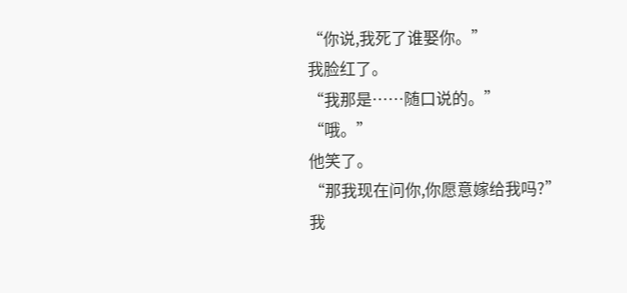“你说,我死了谁娶你。”
我脸红了。
“我那是……随口说的。”
“哦。”
他笑了。
“那我现在问你,你愿意嫁给我吗?”
我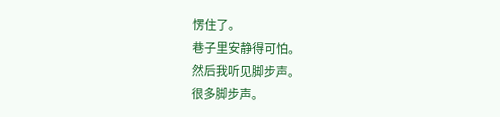愣住了。
巷子里安静得可怕。
然后我听见脚步声。
很多脚步声。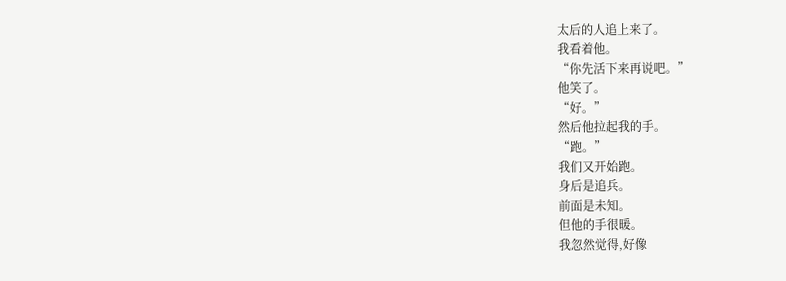太后的人追上来了。
我看着他。
“你先活下来再说吧。”
他笑了。
“好。”
然后他拉起我的手。
“跑。”
我们又开始跑。
身后是追兵。
前面是未知。
但他的手很暖。
我忽然觉得,好像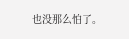也没那么怕了。